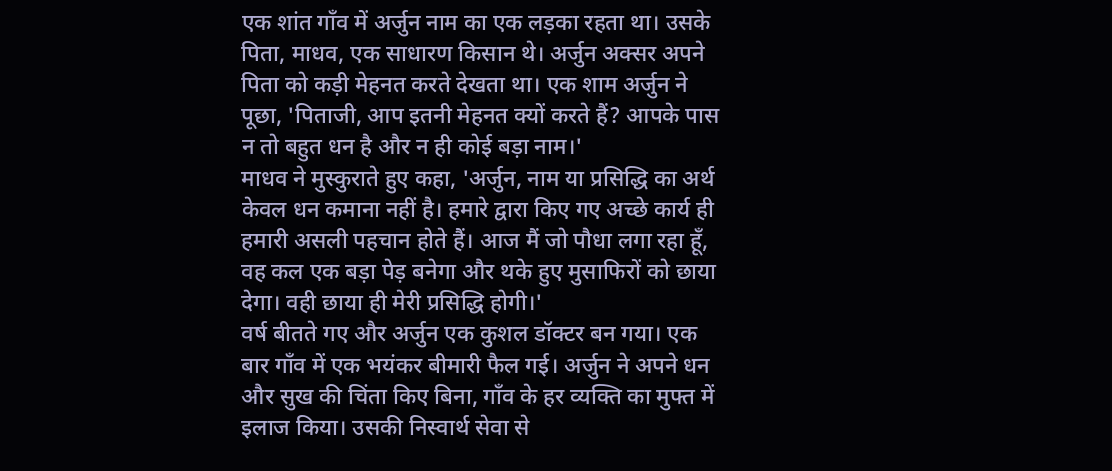एक शांत गाँव में अर्जुन नाम का एक लड़का रहता था। उसके पिता, माधव, एक साधारण किसान थे। अर्जुन अक्सर अपने पिता को कड़ी मेहनत करते देखता था। एक शाम अर्जुन ने पूछा, 'पिताजी, आप इतनी मेहनत क्यों करते हैं? आपके पास न तो बहुत धन है और न ही कोई बड़ा नाम।'
माधव ने मुस्कुराते हुए कहा, 'अर्जुन, नाम या प्रसिद्धि का अर्थ केवल धन कमाना नहीं है। हमारे द्वारा किए गए अच्छे कार्य ही हमारी असली पहचान होते हैं। आज मैं जो पौधा लगा रहा हूँ, वह कल एक बड़ा पेड़ बनेगा और थके हुए मुसाफिरों को छाया देगा। वही छाया ही मेरी प्रसिद्धि होगी।'
वर्ष बीतते गए और अर्जुन एक कुशल डॉक्टर बन गया। एक बार गाँव में एक भयंकर बीमारी फैल गई। अर्जुन ने अपने धन और सुख की चिंता किए बिना, गाँव के हर व्यक्ति का मुफ्त में इलाज किया। उसकी निस्वार्थ सेवा से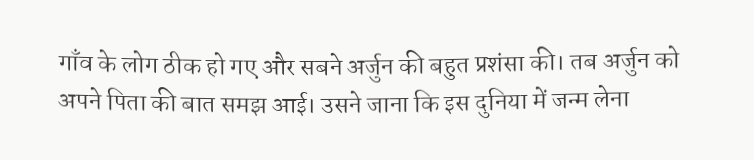गाँव के लोग ठीक हो गए और सबने अर्जुन की बहुत प्रशंसा की। तब अर्जुन को अपने पिता की बात समझ आई। उसने जाना कि इस दुनिया में जन्म लेना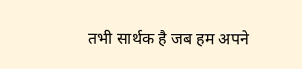तभी सार्थक है जब हम अपने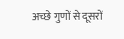अच्छे गुणों से दूसरों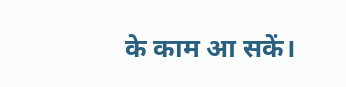के काम आ सकें।